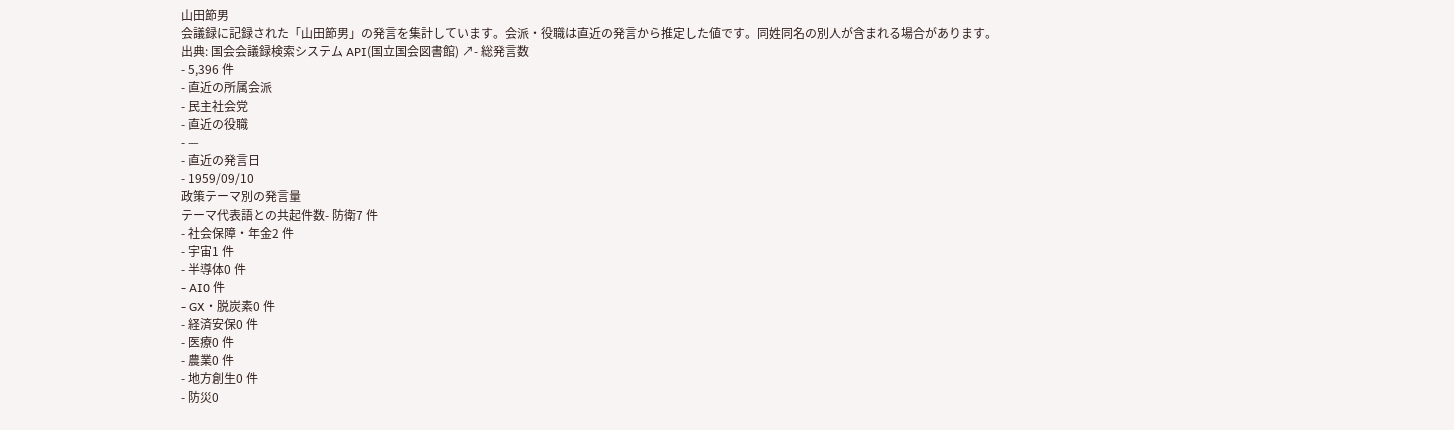山田節男
会議録に記録された「山田節男」の発言を集計しています。会派・役職は直近の発言から推定した値です。同姓同名の別人が含まれる場合があります。
出典: 国会会議録検索システム API(国立国会図書館) ↗- 総発言数
- 5,396 件
- 直近の所属会派
- 民主社会党
- 直近の役職
- —
- 直近の発言日
- 1959/09/10
政策テーマ別の発言量
テーマ代表語との共起件数- 防衛7 件
- 社会保障・年金2 件
- 宇宙1 件
- 半導体0 件
- AI0 件
- GX・脱炭素0 件
- 経済安保0 件
- 医療0 件
- 農業0 件
- 地方創生0 件
- 防災0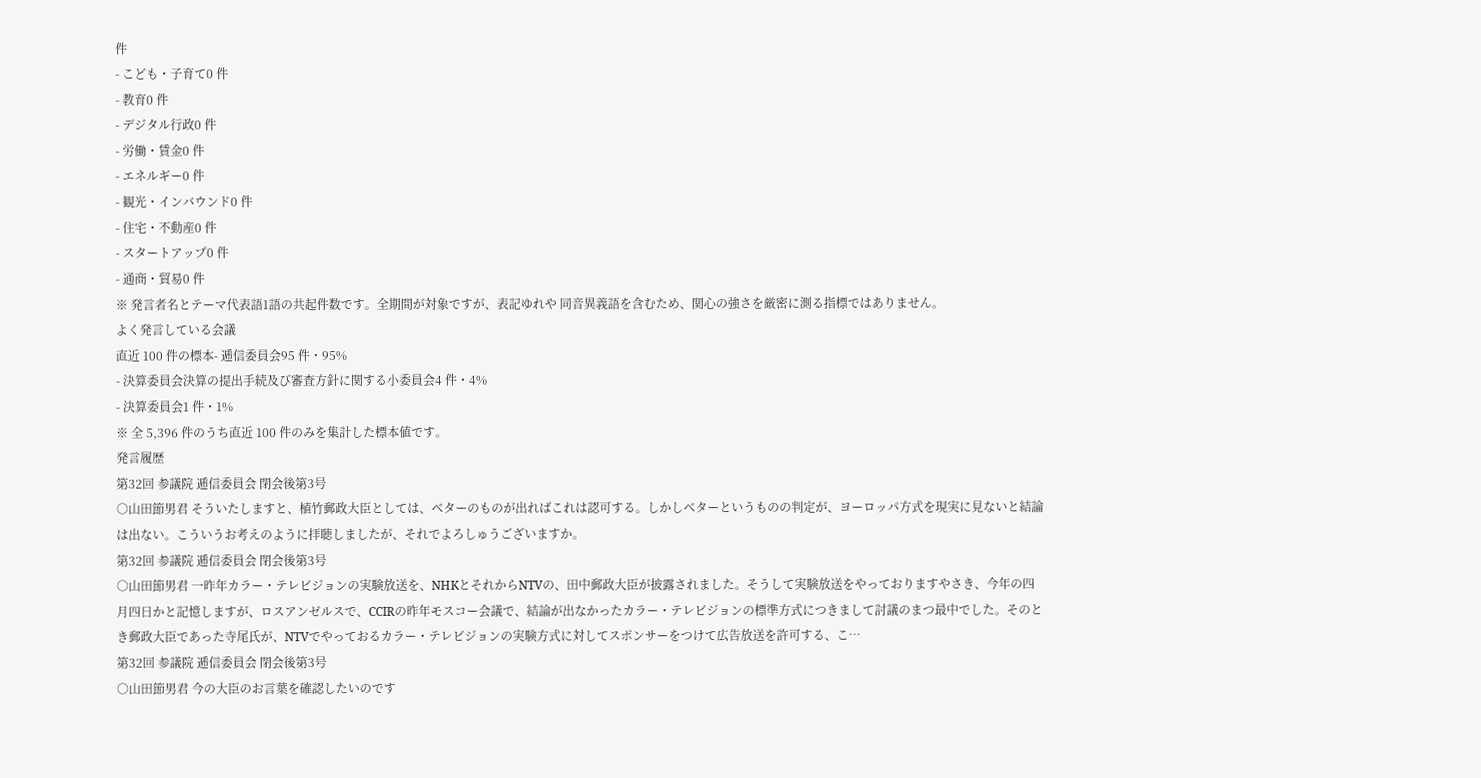件
- こども・子育て0 件
- 教育0 件
- デジタル行政0 件
- 労働・賃金0 件
- エネルギー0 件
- 観光・インバウンド0 件
- 住宅・不動産0 件
- スタートアップ0 件
- 通商・貿易0 件
※ 発言者名とテーマ代表語1語の共起件数です。全期間が対象ですが、表記ゆれや 同音異義語を含むため、関心の強さを厳密に測る指標ではありません。
よく発言している会議
直近 100 件の標本- 逓信委員会95 件・95%
- 決算委員会決算の提出手続及び審査方針に関する小委員会4 件・4%
- 決算委員会1 件・1%
※ 全 5,396 件のうち直近 100 件のみを集計した標本値です。
発言履歴
第32回 参議院 逓信委員会 閉会後第3号
○山田節男君 そういたしますと、植竹郵政大臣としては、ベターのものが出ればこれは認可する。しかしベターというものの判定が、ヨーロッパ方式を現実に見ないと結論は出ない。こういうお考えのように拝聴しましたが、それでよろしゅうございますか。
第32回 参議院 逓信委員会 閉会後第3号
○山田節男君 一昨年カラー・テレビジョンの実験放送を、NHKとそれからNTVの、田中郵政大臣が披露されました。そうして実験放送をやっておりますやさき、今年の四月四日かと記憶しますが、ロスアンゼルスで、CCIRの昨年モスコー会議で、結論が出なかったカラー・テレビジョンの標準方式につきまして討議のまつ最中でした。そのとき郵政大臣であった寺尾氏が、NTVでやっておるカラー・テレビジョンの実験方式に対してスポンサーをつけて広告放送を許可する、こ…
第32回 参議院 逓信委員会 閉会後第3号
○山田節男君 今の大臣のお言葉を確認したいのです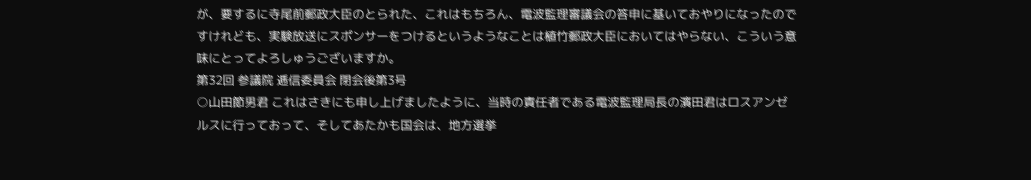が、要するに寺尾前郵政大臣のとられた、これはもちろん、電波監理審議会の答申に基いておやりになったのですけれども、実験放送にスポンサーをつけるというようなことは植竹郵政大臣においてはやらない、こういう意味にとってよろしゅうございますか。
第32回 参議院 逓信委員会 閉会後第3号
○山田節男君 これはさきにも申し上げましたように、当時の責任者である電波監理局長の濱田君はロスアンゼルスに行っておって、そしてあたかも国会は、地方選挙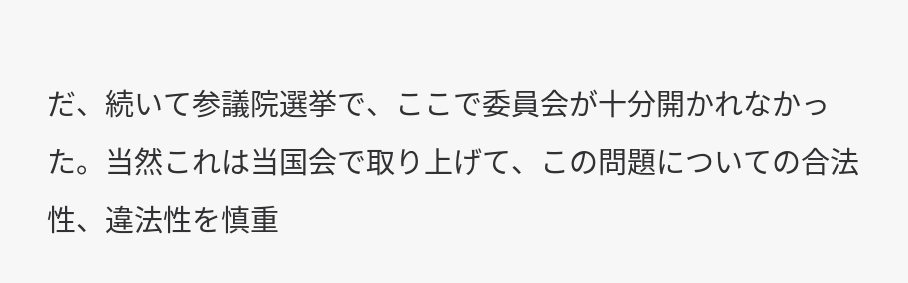だ、続いて参議院選挙で、ここで委員会が十分開かれなかった。当然これは当国会で取り上げて、この問題についての合法性、違法性を慎重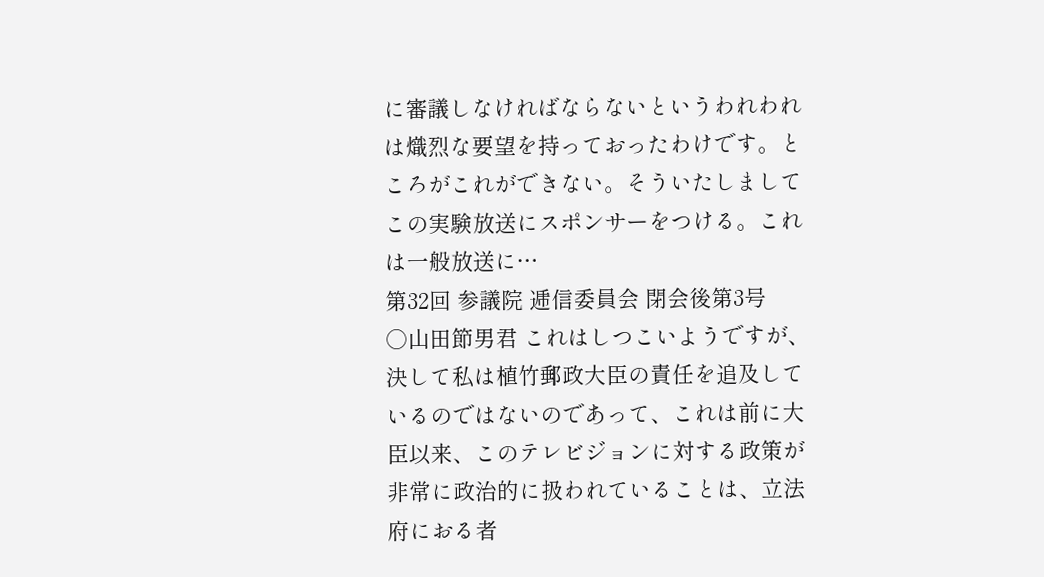に審議しなければならないというわれわれは熾烈な要望を持っておったわけです。ところがこれができない。そういたしましてこの実験放送にスポンサーをつける。これは一般放送に…
第32回 参議院 逓信委員会 閉会後第3号
○山田節男君 これはしつこいようですが、決して私は植竹郵政大臣の責任を追及しているのではないのであって、これは前に大臣以来、このテレビジョンに対する政策が非常に政治的に扱われていることは、立法府におる者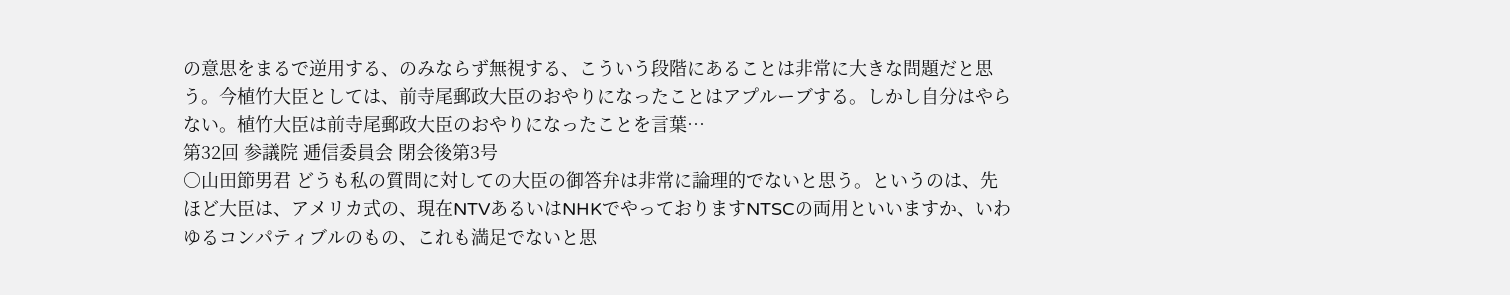の意思をまるで逆用する、のみならず無視する、こういう段階にあることは非常に大きな問題だと思う。今植竹大臣としては、前寺尾郵政大臣のおやりになったことはアプルーブする。しかし自分はやらない。植竹大臣は前寺尾郵政大臣のおやりになったことを言葉…
第32回 参議院 逓信委員会 閉会後第3号
○山田節男君 どうも私の質問に対しての大臣の御答弁は非常に論理的でないと思う。というのは、先ほど大臣は、アメリカ式の、現在NTVあるいはNHKでやっておりますNTSCの両用といいますか、いわゆるコンパティブルのもの、これも満足でないと思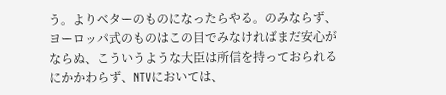う。よりベターのものになったらやる。のみならず、ヨーロッパ式のものはこの目でみなければまだ安心がならぬ、こういうような大臣は所信を持っておられるにかかわらず、NTVにおいては、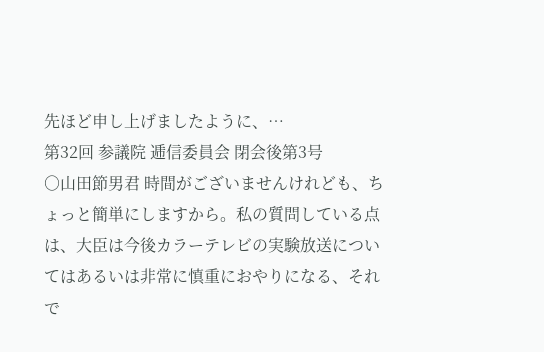先ほど申し上げましたように、…
第32回 参議院 逓信委員会 閉会後第3号
○山田節男君 時間がございませんけれども、ちょっと簡単にしますから。私の質問している点は、大臣は今後カラーテレビの実験放送についてはあるいは非常に慎重におやりになる、それで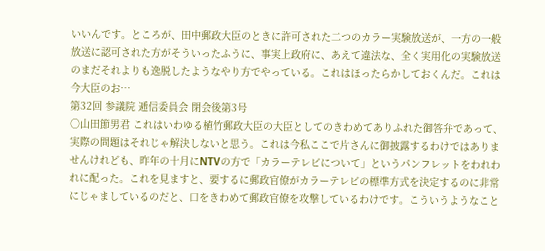いいんです。ところが、田中郵政大臣のときに許可された二つのカラー実験放送が、一方の一般放送に認可された方がそういったふうに、事実上政府に、あえて違法な、全く実用化の実験放送のまだそれよりも逸脱したようなやり方でやっている。これはほったらかしておくんだ。これは今大臣のお…
第32回 参議院 逓信委員会 閉会後第3号
○山田節男君 これはいわゆる植竹郵政大臣の大臣としてのきわめてありふれた御答弁であって、実際の問題はそれじゃ解決しないと思う。これは今私ここで片さんに御披露するわけではありませんけれども、昨年の十月にNTVの方で「カラーテレビについて」というパンフレットをわれわれに配った。これを見ますと、要するに郵政官僚がカラーテレビの標準方式を決定するのに非常にじゃましているのだと、口をきわめて郵政官僚を攻撃しているわけです。こういうようなこと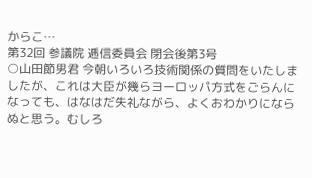からこ…
第32回 参議院 逓信委員会 閉会後第3号
○山田節男君 今朝いろいろ技術関係の質問をいたしましたが、これは大臣が幾らヨーロッパ方式をごらんになっても、はなはだ失礼ながら、よくおわかりにならぬと思う。むしろ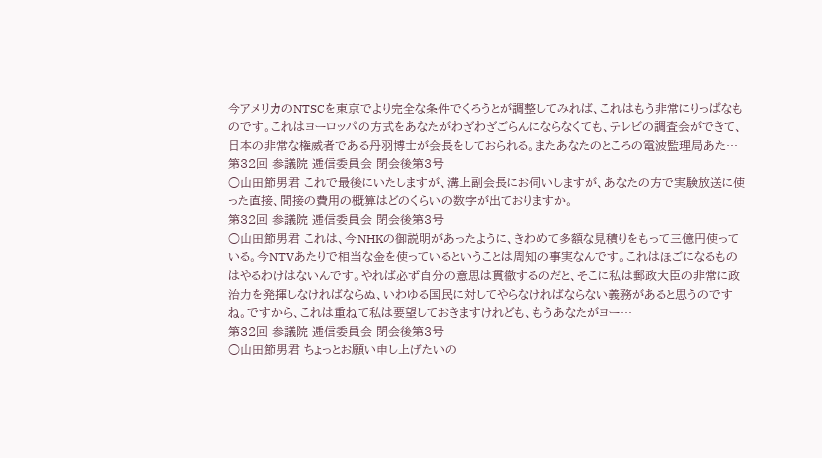今アメリカのNTSCを東京でより完全な条件でくろうとが調整してみれば、これはもう非常にりっぱなものです。これはヨーロッパの方式をあなたがわざわざごらんにならなくても、テレビの調査会ができて、日本の非常な権威者である丹羽博士が会長をしておられる。またあなたのところの電波監理局あた…
第32回 参議院 逓信委員会 閉会後第3号
○山田節男君 これで最後にいたしますが、溝上副会長にお伺いしますが、あなたの方で実験放送に使った直接、間接の費用の概算はどのくらいの数字が出ておりますか。
第32回 参議院 逓信委員会 閉会後第3号
○山田節男君 これは、今NHKの御説明があったように、きわめて多額な見積りをもって三億円使っている。今NTVあたりで相当な金を使っているということは周知の事実なんです。これはほごになるものはやるわけはないんです。やれば必ず自分の意思は貫徹するのだと、そこに私は郵政大臣の非常に政治力を発揮しなければならぬ、いわゆる国民に対してやらなければならない義務があると思うのですね。ですから、これは重ねて私は要望しておきますけれども、もうあなたがヨー…
第32回 参議院 逓信委員会 閉会後第3号
○山田節男君 ちょっとお願い申し上げたいの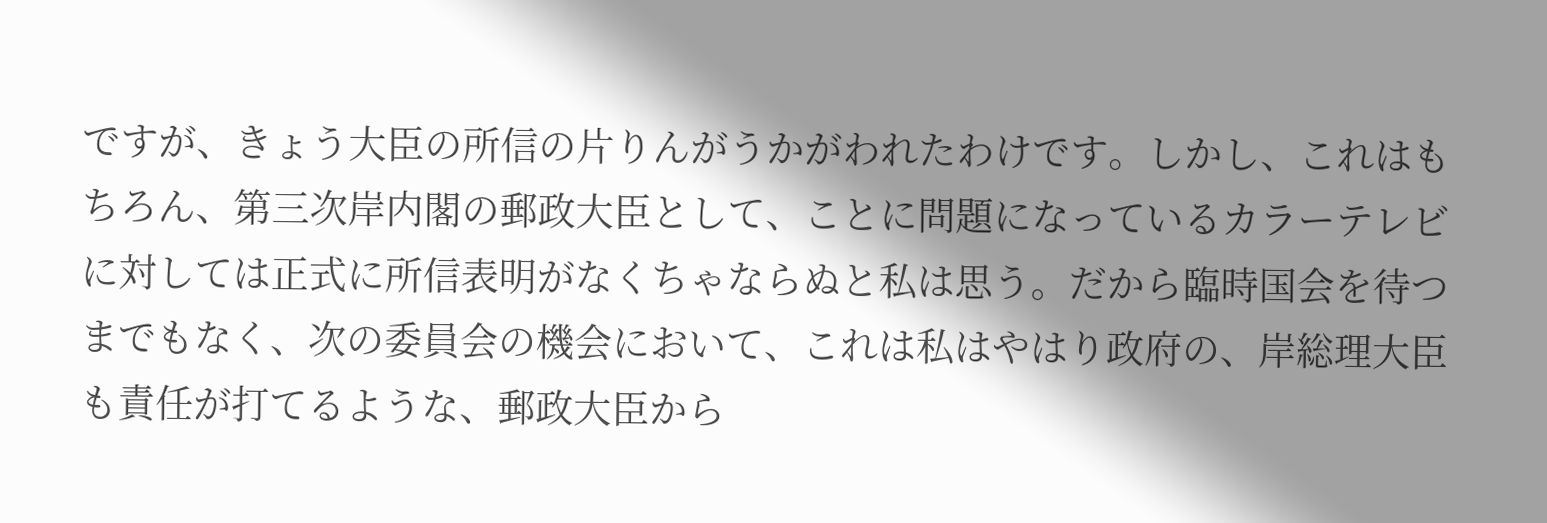ですが、きょう大臣の所信の片りんがうかがわれたわけです。しかし、これはもちろん、第三次岸内閣の郵政大臣として、ことに問題になっているカラーテレビに対しては正式に所信表明がなくちゃならぬと私は思う。だから臨時国会を待つまでもなく、次の委員会の機会において、これは私はやはり政府の、岸総理大臣も責任が打てるような、郵政大臣から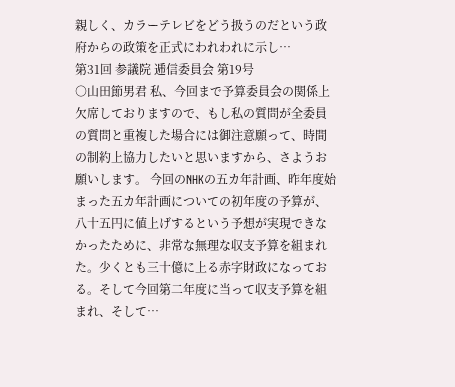親しく、カラーテレビをどう扱うのだという政府からの政策を正式にわれわれに示し…
第31回 参議院 逓信委員会 第19号
○山田節男君 私、今回まで予算委員会の関係上欠席しておりますので、もし私の質問が全委員の質問と重複した場合には御注意願って、時間の制約上協力したいと思いますから、さようお願いします。 今回のNHKの五カ年計画、昨年度始まった五カ年計画についての初年度の予算が、八十五円に値上げするという予想が実現できなかったために、非常な無理な収支予算を組まれた。少くとも三十億に上る赤字財政になっておる。そして今回第二年度に当って収支予算を組まれ、そして…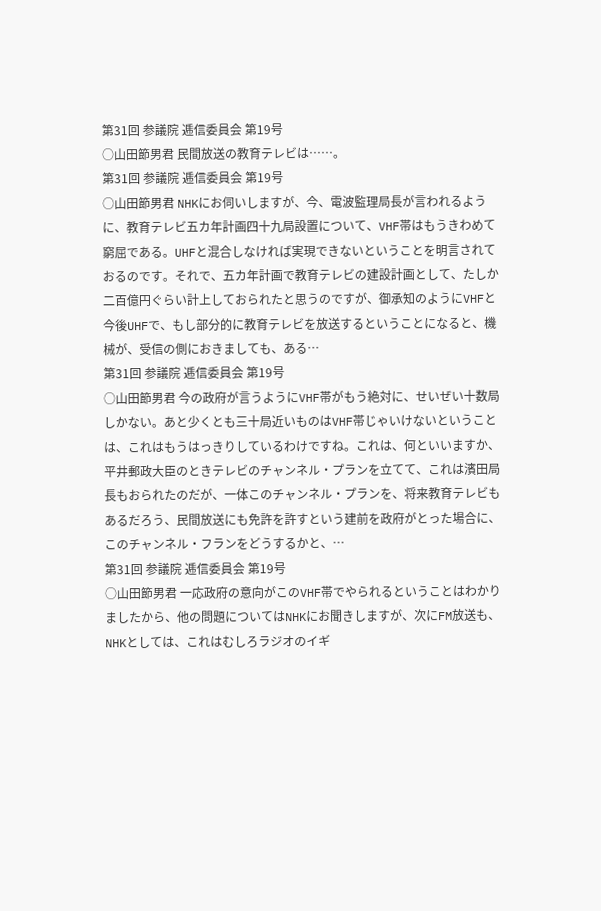第31回 参議院 逓信委員会 第19号
○山田節男君 民間放送の教育テレビは……。
第31回 参議院 逓信委員会 第19号
○山田節男君 NHKにお伺いしますが、今、電波監理局長が言われるように、教育テレビ五カ年計画四十九局設置について、VHF帯はもうきわめて窮屈である。UHFと混合しなければ実現できないということを明言されておるのです。それで、五カ年計画で教育テレビの建設計画として、たしか二百億円ぐらい計上しておられたと思うのですが、御承知のようにVHFと今後UHFで、もし部分的に教育テレビを放送するということになると、機械が、受信の側におきましても、ある…
第31回 参議院 逓信委員会 第19号
○山田節男君 今の政府が言うようにVHF帯がもう絶対に、せいぜい十数局しかない。あと少くとも三十局近いものはVHF帯じゃいけないということは、これはもうはっきりしているわけですね。これは、何といいますか、平井郵政大臣のときテレビのチャンネル・プランを立てて、これは濱田局長もおられたのだが、一体このチャンネル・プランを、将来教育テレビもあるだろう、民間放送にも免許を許すという建前を政府がとった場合に、このチャンネル・フランをどうするかと、…
第31回 参議院 逓信委員会 第19号
○山田節男君 一応政府の意向がこのVHF帯でやられるということはわかりましたから、他の問題についてはNHKにお聞きしますが、次にFM放送も、NHKとしては、これはむしろラジオのイギ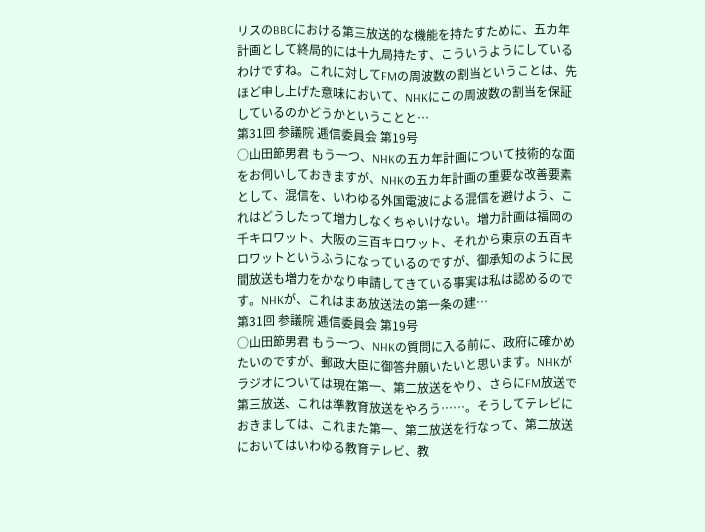リスのBBCにおける第三放送的な機能を持たすために、五カ年計画として終局的には十九局持たす、こういうようにしているわけですね。これに対してFMの周波数の割当ということは、先ほど申し上げた意味において、NHKにこの周波数の割当を保証しているのかどうかということと…
第31回 参議院 逓信委員会 第19号
○山田節男君 もう一つ、NHKの五カ年計画について技術的な面をお伺いしておきますが、NHKの五カ年計画の重要な改善要素として、混信を、いわゆる外国電波による混信を避けよう、これはどうしたって増力しなくちゃいけない。増力計画は福岡の千キロワット、大阪の三百キロワット、それから東京の五百キロワットというふうになっているのですが、御承知のように民間放送も増力をかなり申請してきている事実は私は認めるのです。NHKが、これはまあ放送法の第一条の建…
第31回 参議院 逓信委員会 第19号
○山田節男君 もう一つ、NHKの質問に入る前に、政府に確かめたいのですが、郵政大臣に御答弁願いたいと思います。NHKがラジオについては現在第一、第二放送をやり、さらにFM放送で第三放送、これは準教育放送をやろう……。そうしてテレビにおきましては、これまた第一、第二放送を行なって、第二放送においてはいわゆる教育テレビ、教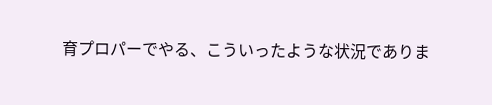育プロパーでやる、こういったような状況でありま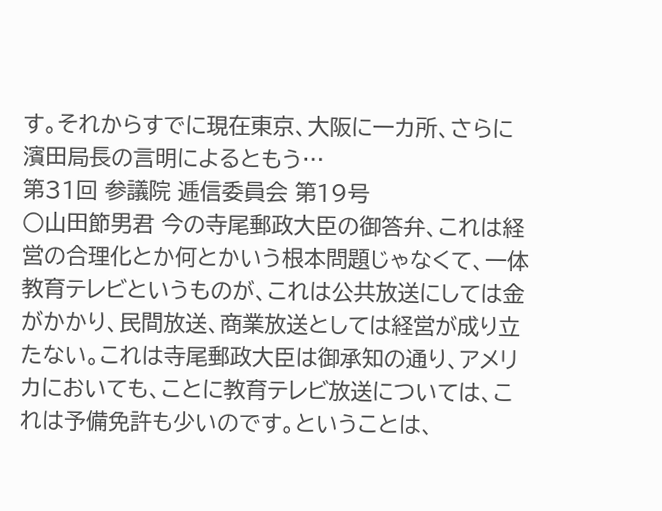す。それからすでに現在東京、大阪に一カ所、さらに濱田局長の言明によるともう…
第31回 参議院 逓信委員会 第19号
○山田節男君 今の寺尾郵政大臣の御答弁、これは経営の合理化とか何とかいう根本問題じゃなくて、一体教育テレビというものが、これは公共放送にしては金がかかり、民間放送、商業放送としては経営が成り立たない。これは寺尾郵政大臣は御承知の通り、アメリカにおいても、ことに教育テレビ放送については、これは予備免許も少いのです。ということは、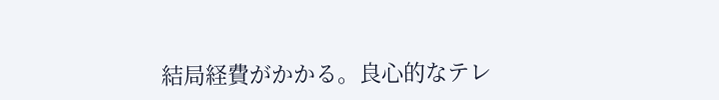結局経費がかかる。良心的なテレ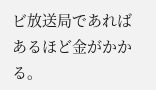ビ放送局であればあるほど金がかかる。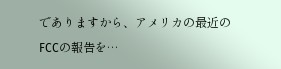でありますから、アメリカの最近のFCCの報告を…